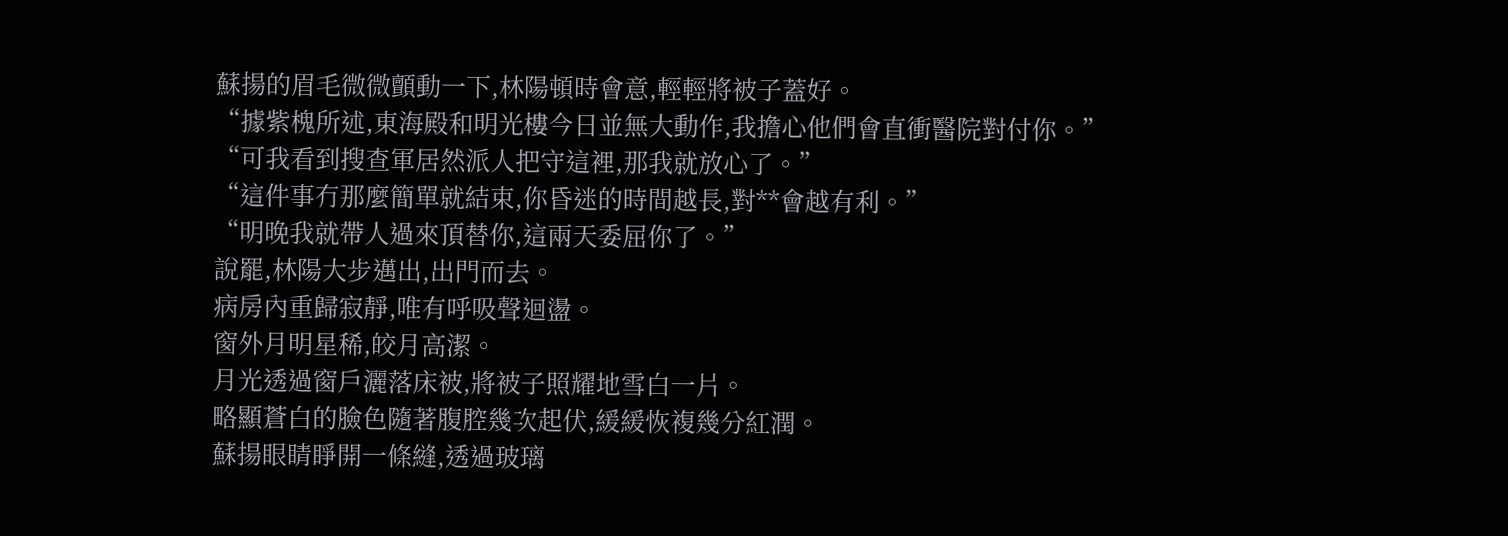蘇揚的眉毛微微顫動一下,林陽頓時會意,輕輕將被子蓋好。
“據紫槐所述,東海殿和明光樓今日並無大動作,我擔心他們會直衝醫院對付你。”
“可我看到搜查軍居然派人把守這裡,那我就放心了。”
“這件事冇那麼簡單就結束,你昏迷的時間越長,對**會越有利。”
“明晚我就帶人過來頂替你,這兩天委屈你了。”
說罷,林陽大步邁出,出門而去。
病房內重歸寂靜,唯有呼吸聲迴盪。
窗外月明星稀,皎月高潔。
月光透過窗戶灑落床被,將被子照耀地雪白一片。
略顯蒼白的臉色隨著腹腔幾次起伏,緩緩恢複幾分紅潤。
蘇揚眼睛睜開一條縫,透過玻璃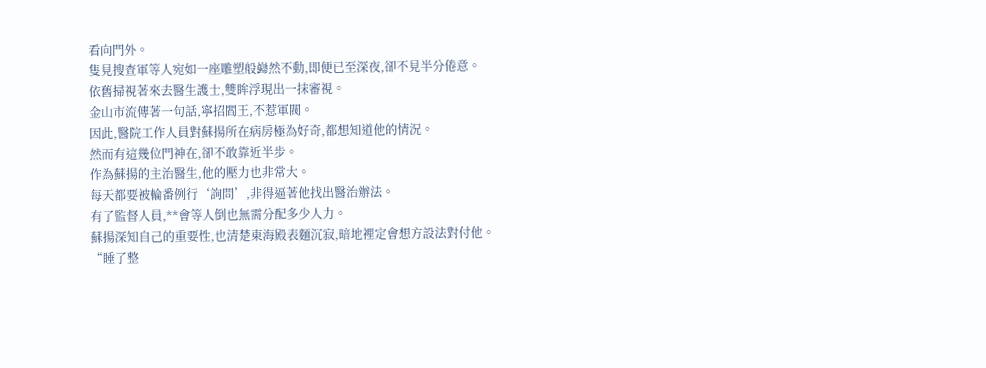看向門外。
隻見搜查軍等人宛如一座雕塑般巋然不動,即便已至深夜,卻不見半分倦意。
依舊掃視著來去醫生護士,雙眸浮現出一抹審視。
金山市流傳著一句話,寧招閻王,不惹軍閥。
因此,醫院工作人員對蘇揚所在病房極為好奇,都想知道他的情況。
然而有這幾位門神在,卻不敢靠近半步。
作為蘇揚的主治醫生,他的壓力也非常大。
每天都要被輪番例行‘詢問’,非得逼著他找出醫治辦法。
有了監督人員,**會等人倒也無需分配多少人力。
蘇揚深知自己的重要性,也清楚東海殿表麵沉寂,暗地裡定會想方設法對付他。
“睡了整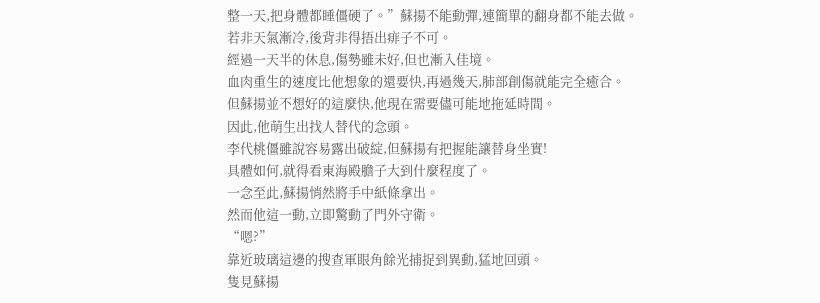整一天,把身體都睡僵硬了。”蘇揚不能動彈,連簡單的翻身都不能去做。
若非天氣漸冷,後背非得捂出痱子不可。
經過一天半的休息,傷勢雖未好,但也漸入佳境。
血肉重生的速度比他想象的還要快,再過幾天,肺部創傷就能完全癒合。
但蘇揚並不想好的這麼快,他現在需要儘可能地拖延時間。
因此,他萌生出找人替代的念頭。
李代桃僵雖說容易露出破綻,但蘇揚有把握能讓替身坐實!
具體如何,就得看東海殿膽子大到什麼程度了。
一念至此,蘇揚悄然將手中紙條拿出。
然而他這一動,立即驚動了門外守衛。
“嗯?”
靠近玻璃這邊的搜查軍眼角餘光捕捉到異動,猛地回頭。
隻見蘇揚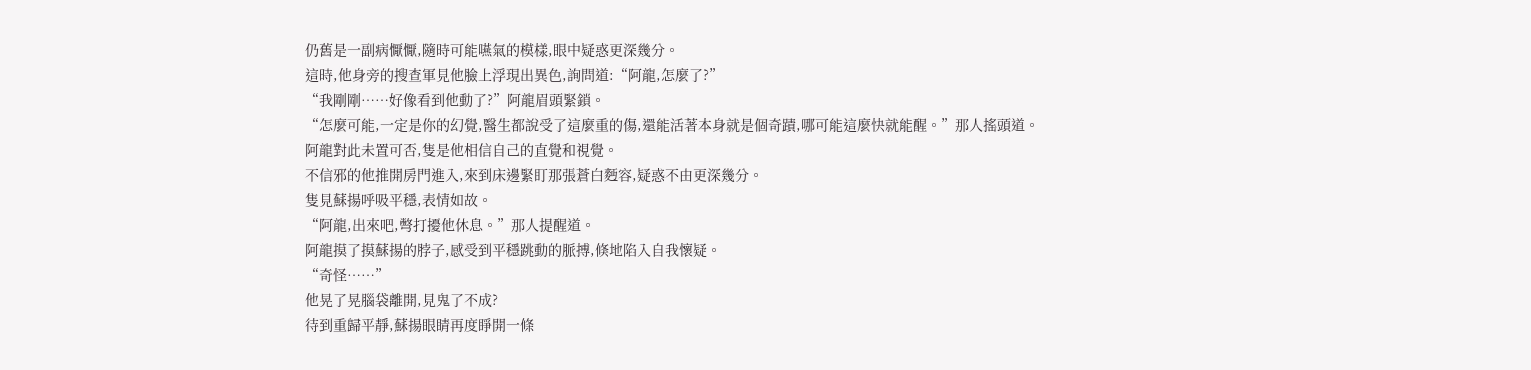仍舊是一副病懨懨,隨時可能嚥氣的模樣,眼中疑惑更深幾分。
這時,他身旁的搜查軍見他臉上浮現出異色,詢問道:“阿龍,怎麼了?”
“我剛剛……好像看到他動了?”阿龍眉頭緊鎖。
“怎麼可能,一定是你的幻覺,醫生都說受了這麼重的傷,還能活著本身就是個奇蹟,哪可能這麼快就能醒。”那人搖頭道。
阿龍對此未置可否,隻是他相信自己的直覺和視覺。
不信邪的他推開房門進入,來到床邊緊盯那張蒼白麪容,疑惑不由更深幾分。
隻見蘇揚呼吸平穩,表情如故。
“阿龍,出來吧,彆打擾他休息。”那人提醒道。
阿龍摸了摸蘇揚的脖子,感受到平穩跳動的脈搏,倏地陷入自我懷疑。
“奇怪……”
他晃了晃腦袋離開,見鬼了不成?
待到重歸平靜,蘇揚眼睛再度睜開一條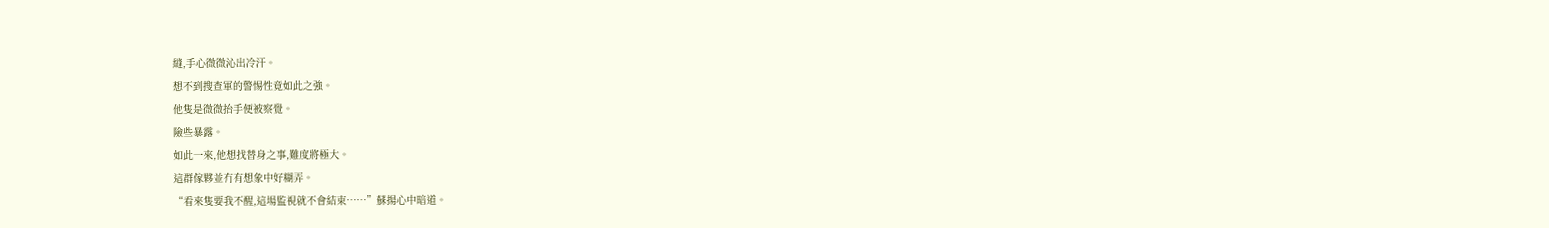縫,手心微微沁出冷汗。
想不到搜查軍的警惕性竟如此之強。
他隻是微微抬手便被察覺。
險些暴露。
如此一來,他想找替身之事,難度將極大。
這群傢夥並冇有想象中好糊弄。
“看來隻要我不醒,這場監視就不會結束……”蘇揚心中暗道。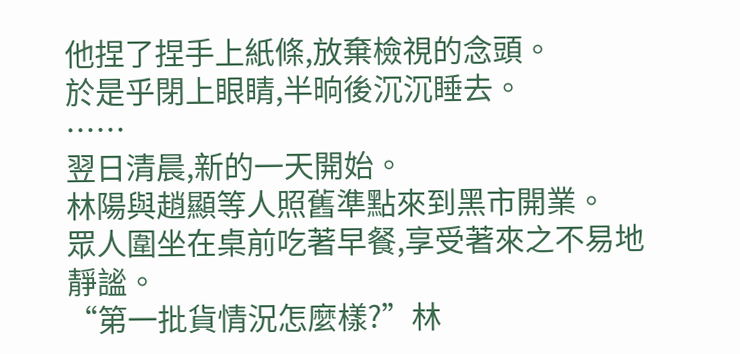他捏了捏手上紙條,放棄檢視的念頭。
於是乎閉上眼睛,半晌後沉沉睡去。
……
翌日清晨,新的一天開始。
林陽與趙顯等人照舊準點來到黑市開業。
眾人圍坐在桌前吃著早餐,享受著來之不易地靜謐。
“第一批貨情況怎麼樣?”林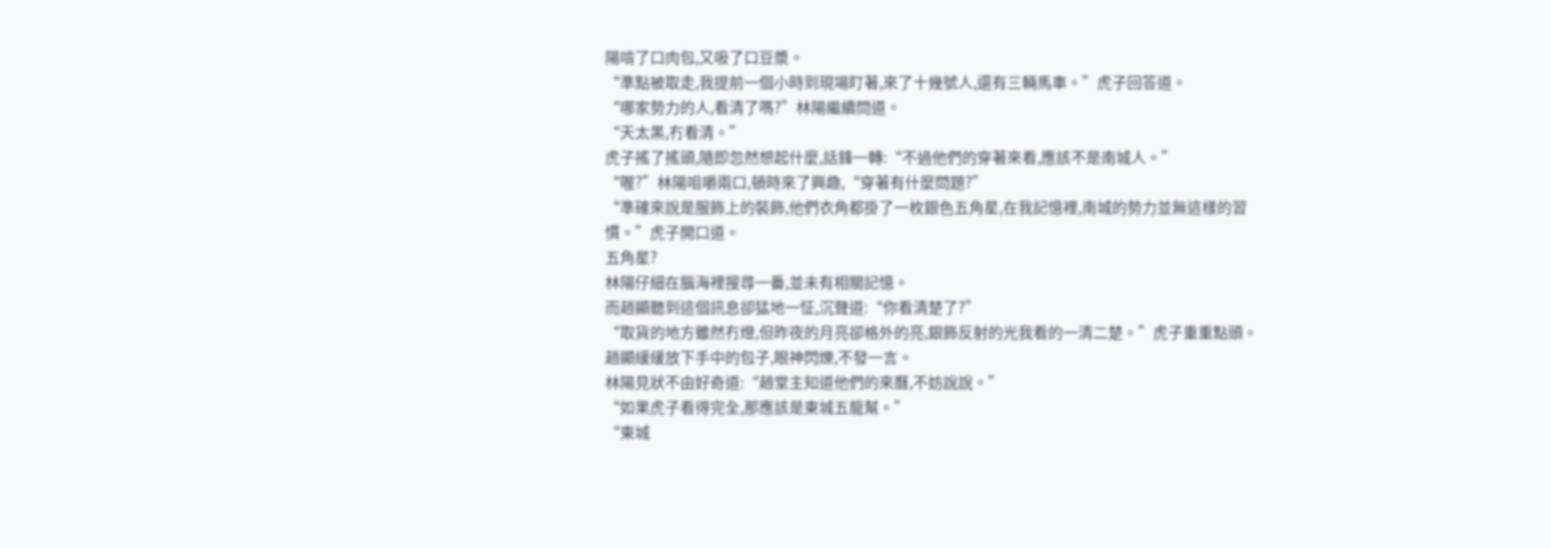陽啃了口肉包,又吸了口豆漿。
“準點被取走,我提前一個小時到現場盯著,來了十幾號人,還有三輛馬車。”虎子回答道。
“哪家勢力的人,看清了嗎?”林陽繼續問道。
“天太黑,冇看清。”
虎子搖了搖頭,隨即忽然想起什麼,話鋒一轉:“不過他們的穿著來看,應該不是南城人。”
“喔?”林陽咀嚼兩口,頓時來了興趣,“穿著有什麼問題?”
“準確來說是服飾上的裝飾,他們衣角都掛了一枚銀色五角星,在我記憶裡,南城的勢力並無這樣的習慣。”虎子開口道。
五角星?
林陽仔細在腦海裡搜尋一番,並未有相關記憶。
而趙顯聽到這個訊息卻猛地一怔,沉聲道:“你看清楚了?”
“取貨的地方雖然冇燈,但昨夜的月亮卻格外的亮,銀飾反射的光我看的一清二楚。”虎子重重點頭。
趙顯緩緩放下手中的包子,眼神閃爍,不發一言。
林陽見狀不由好奇道:“趙堂主知道他們的來曆,不妨說說。”
“如果虎子看得完全,那應該是東城五龍幫。”
“東城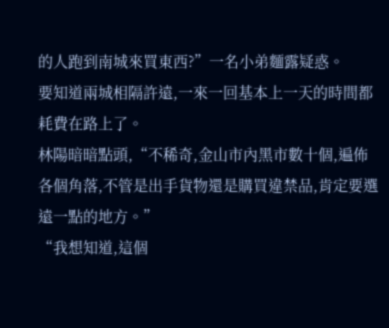的人跑到南城來買東西?”一名小弟麵露疑惑。
要知道兩城相隔許遠,一來一回基本上一天的時間都耗費在路上了。
林陽暗暗點頭,“不稀奇,金山市內黑市數十個,遍佈各個角落,不管是出手貨物還是購買違禁品,肯定要選遠一點的地方。”
“我想知道,這個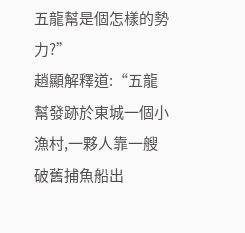五龍幫是個怎樣的勢力?”
趙顯解釋道:“五龍幫發跡於東城一個小漁村,一夥人靠一艘破舊捕魚船出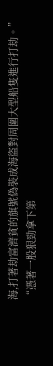海,打著劫富濟貧的旗號偽裝成海盜對周圍大型船隻進行打劫。”
“憑著一股狠勁拿下第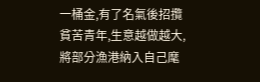一桶金,有了名氣後招攬貧苦青年,生意越做越大,將部分漁港納入自己麾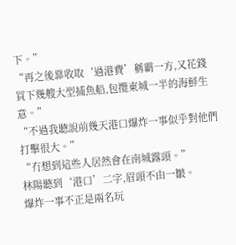下。”
“再之後靠收取‘過港費’稱霸一方,又花錢買下幾艘大型捕魚船,包攬東城一半的海鮮生意。”
“不過我聽說前幾天港口爆炸一事似乎對他們打擊很大。”
“冇想到這些人居然會在南城露頭。”
林陽聽到‘港口’二字,眉頭不由一皺。
爆炸一事不正是兩名玩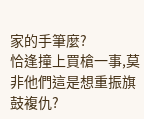家的手筆麼?
恰逢撞上買槍一事,莫非他們這是想重振旗鼓複仇?